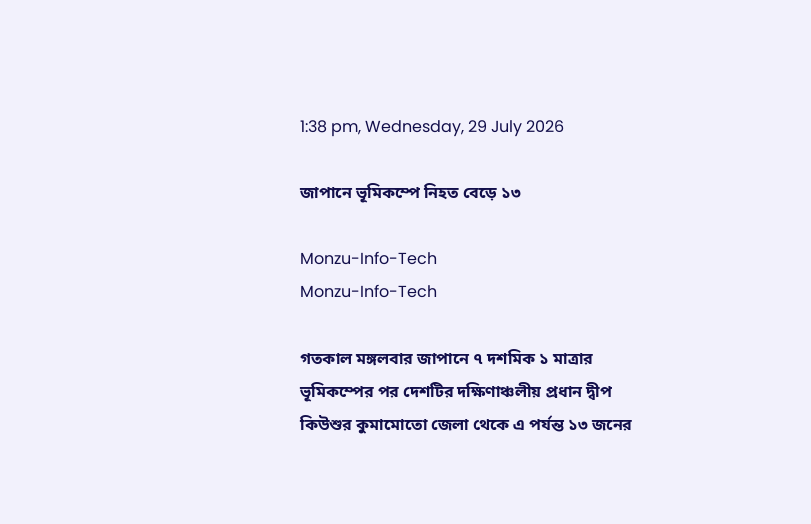1:38 pm, Wednesday, 29 July 2026

জাপানে ভূমিকম্পে নিহত বেড়ে ১৩

Monzu-Info-Tech
Monzu-Info-Tech

গতকাল মঙ্গলবার জাপানে ৭ দশমিক ১ মাত্রার ভূমিকম্পের পর দেশটির দক্ষিণাঞ্চলীয় প্রধান দ্বীপ কিউশুর কুমামোতো জেলা থেকে এ পর্যন্ত ১৩ জনের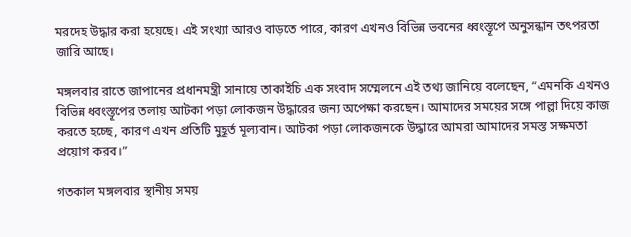মরদেহ উদ্ধার করা হয়েছে। এই সংখ্যা আরও বাড়তে পারে, কারণ এখনও বিভিন্ন ভবনের ধ্বংস্তূপে অনুসন্ধান তৎপরতা জারি আছে।

মঙ্গলবার রাতে জাপানের প্রধানমন্ত্রী সানায়ে তাকাইচি এক সংবাদ সম্মেলনে এই তথ্য জানিয়ে বলেছেন, “এমনকি এখনও বিভিন্ন ধ্বংস্তূপের তলায় আটকা পড়া লোকজন উদ্ধারের জন্য অপেক্ষা করছেন। আমাদের সময়ের সঙ্গে পাল্লা দিয়ে কাজ করতে হচ্ছে, কারণ এখন প্রতিটি মুহূর্ত মূল্যবান। আটকা পড়া লোকজনকে উদ্ধারে আমরা আমাদের সমস্ত সক্ষমতা প্রয়োগ করব।”

গতকাল মঙ্গলবার স্থানীয় সময়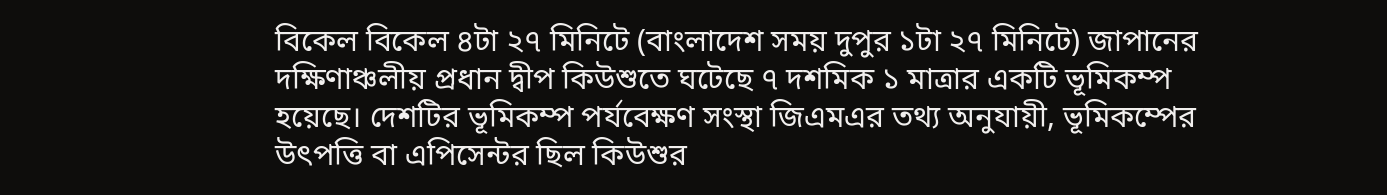বিকেল বিকেল ৪টা ২৭ মিনিটে (বাংলাদেশ সময় দুপুর ১টা ২৭ মিনিটে) জাপানের দক্ষিণাঞ্চলীয় প্রধান দ্বীপ কিউশুতে ঘটেছে ৭ দশমিক ১ মাত্রার একটি ভূমিকম্প হয়েছে। দেশটির ভূমিকম্প পর্যবেক্ষণ সংস্থা জিএমএর তথ্য অনুযায়ী, ভূমিকম্পের উৎপত্তি বা এপিসেন্টর ছিল কিউশুর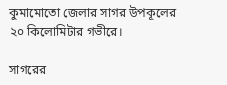কুমামোতো জেলার সাগর উপকূলের ২০ কিলোমিটার গভীরে।

সাগরের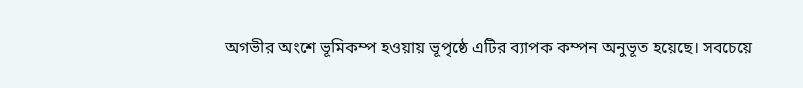অগভীর অংশে ভূমিকম্প হওয়ায় ভূপৃষ্ঠে এটির ব্যাপক কম্পন অনুভূত হয়েছে। সবচেয়ে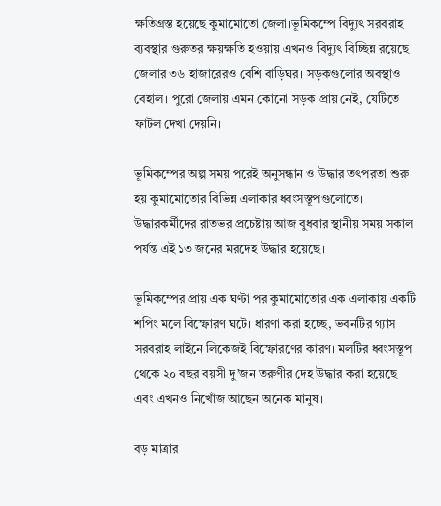ক্ষতিগ্রস্ত হয়েছে কুমামোতো জেলা।ভূমিকম্পে বিদ্যুৎ সরবরাহ ব্যবস্থার গুরুতর ক্ষয়ক্ষতি হওয়ায় এখনও বিদ্যুৎ বিচ্ছিন্ন রয়েছে জেলার ৩৬ হাজারেরও বেশি বাড়িঘর। সড়কগুলোর অবস্থাও বেহাল। পুরো জেলায় এমন কোনো সড়ক প্রায় নেই, যেটিতে ফাটল দেখা দেয়নি।

ভূমিকম্পের অল্প সময় পরেই অনুসন্ধান ও উদ্ধার তৎপরতা শুরু হয় কুমামোতোর বিভিন্ন এলাকার ধ্বংসস্তূপগুলোতে। উদ্ধারকর্মীদের রাতভর প্রচেষ্টায় আজ বুধবার স্থানীয় সময় সকাল পর্যন্ত এই ১৩ জনের মরদেহ উদ্ধার হয়েছে।

ভূমিকম্পের প্রায় এক ঘণ্টা পর কুমামোতোর এক এলাকায় একটি শপিং মলে বিস্ফোরণ ঘটে। ধারণা করা হচ্ছে, ভবনটির গ্যাস সরবরাহ লাইনে লিকেজই বিস্ফোরণের কারণ। মলটির ধ্বংসস্তূপ থেকে ২০ বছর বয়সী দু’জন তরুণীর দেহ উদ্ধার করা হয়েছে এবং এখনও নিখোঁজ আছেন অনেক মানুষ।

বড় মাত্রার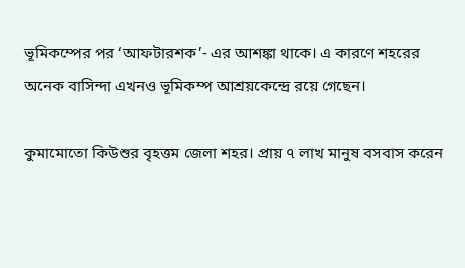ভূমিকম্পের পর ‘আফটারশক’- এর আশঙ্কা থাকে। এ কারণে শহরের অনেক বাসিন্দা এখনও ভূমিকম্প আশ্রয়কেন্দ্রে রয়ে গেছেন।

কুমামোতো কিউশুর বৃহত্তম জেলা শহর। প্রায় ৭ লাখ মানুষ বসবাস করেন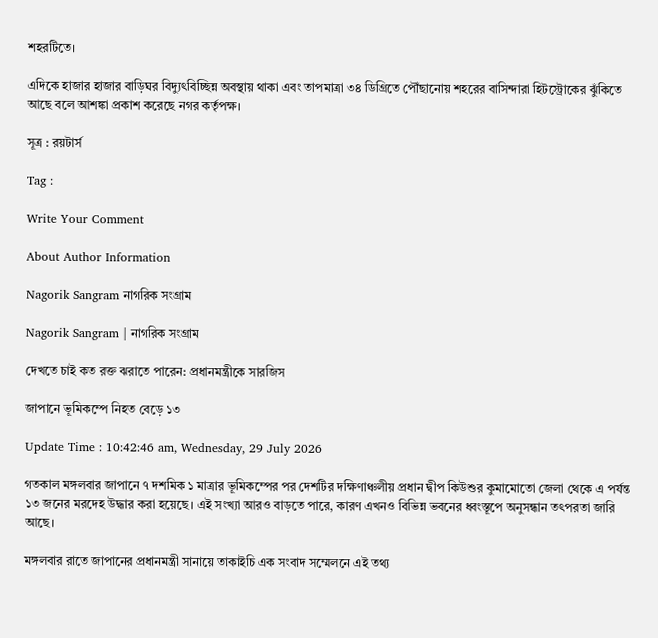শহরটিতে।

এদিকে হাজার হাজার বাড়িঘর বিদ্যুৎবিচ্ছিন্ন অবস্থায় থাকা এবং তাপমাত্রা ৩৪ ডিগ্রিতে পৌঁছানোয় শহরের বাসিন্দারা হিটস্ট্রোকের ঝুঁকিতে আছে বলে আশঙ্কা প্রকাশ করেছে নগর কর্তৃপক্ষ।

সূত্র : রয়টার্স

Tag :

Write Your Comment

About Author Information

Nagorik Sangram নাগরিক সংগ্রাম

Nagorik Sangram | নাগরিক সংগ্রাম

দেখতে চাই কত রক্ত ঝরাতে পারেন: প্রধানমন্ত্রীকে সারজিস

জাপানে ভূমিকম্পে নিহত বেড়ে ১৩

Update Time : 10:42:46 am, Wednesday, 29 July 2026

গতকাল মঙ্গলবার জাপানে ৭ দশমিক ১ মাত্রার ভূমিকম্পের পর দেশটির দক্ষিণাঞ্চলীয় প্রধান দ্বীপ কিউশুর কুমামোতো জেলা থেকে এ পর্যন্ত ১৩ জনের মরদেহ উদ্ধার করা হয়েছে। এই সংখ্যা আরও বাড়তে পারে, কারণ এখনও বিভিন্ন ভবনের ধ্বংস্তূপে অনুসন্ধান তৎপরতা জারি আছে।

মঙ্গলবার রাতে জাপানের প্রধানমন্ত্রী সানায়ে তাকাইচি এক সংবাদ সম্মেলনে এই তথ্য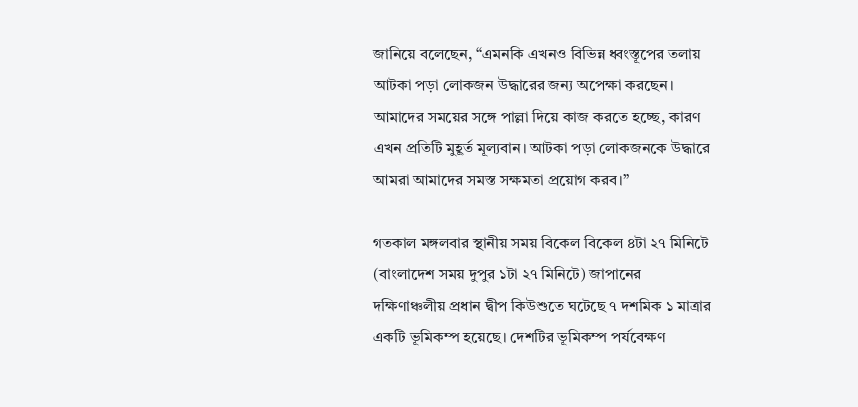জানিয়ে বলেছেন, “এমনকি এখনও বিভিন্ন ধ্বংস্তূপের তলায় আটকা পড়া লোকজন উদ্ধারের জন্য অপেক্ষা করছেন। আমাদের সময়ের সঙ্গে পাল্লা দিয়ে কাজ করতে হচ্ছে, কারণ এখন প্রতিটি মুহূর্ত মূল্যবান। আটকা পড়া লোকজনকে উদ্ধারে আমরা আমাদের সমস্ত সক্ষমতা প্রয়োগ করব।”

গতকাল মঙ্গলবার স্থানীয় সময় বিকেল বিকেল ৪টা ২৭ মিনিটে (বাংলাদেশ সময় দুপুর ১টা ২৭ মিনিটে) জাপানের দক্ষিণাঞ্চলীয় প্রধান দ্বীপ কিউশুতে ঘটেছে ৭ দশমিক ১ মাত্রার একটি ভূমিকম্প হয়েছে। দেশটির ভূমিকম্প পর্যবেক্ষণ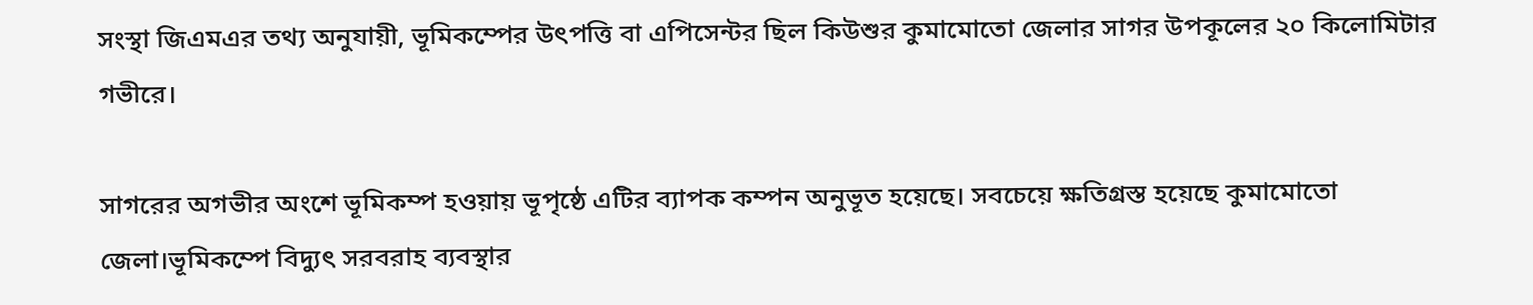সংস্থা জিএমএর তথ্য অনুযায়ী, ভূমিকম্পের উৎপত্তি বা এপিসেন্টর ছিল কিউশুর কুমামোতো জেলার সাগর উপকূলের ২০ কিলোমিটার গভীরে।

সাগরের অগভীর অংশে ভূমিকম্প হওয়ায় ভূপৃষ্ঠে এটির ব্যাপক কম্পন অনুভূত হয়েছে। সবচেয়ে ক্ষতিগ্রস্ত হয়েছে কুমামোতো জেলা।ভূমিকম্পে বিদ্যুৎ সরবরাহ ব্যবস্থার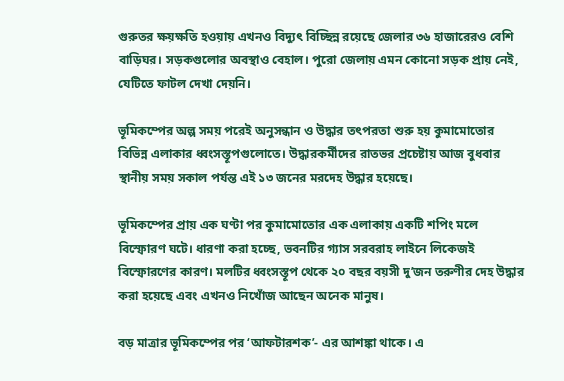গুরুতর ক্ষয়ক্ষতি হওয়ায় এখনও বিদ্যুৎ বিচ্ছিন্ন রয়েছে জেলার ৩৬ হাজারেরও বেশি বাড়িঘর। সড়কগুলোর অবস্থাও বেহাল। পুরো জেলায় এমন কোনো সড়ক প্রায় নেই, যেটিতে ফাটল দেখা দেয়নি।

ভূমিকম্পের অল্প সময় পরেই অনুসন্ধান ও উদ্ধার তৎপরতা শুরু হয় কুমামোতোর বিভিন্ন এলাকার ধ্বংসস্তূপগুলোতে। উদ্ধারকর্মীদের রাতভর প্রচেষ্টায় আজ বুধবার স্থানীয় সময় সকাল পর্যন্ত এই ১৩ জনের মরদেহ উদ্ধার হয়েছে।

ভূমিকম্পের প্রায় এক ঘণ্টা পর কুমামোতোর এক এলাকায় একটি শপিং মলে বিস্ফোরণ ঘটে। ধারণা করা হচ্ছে, ভবনটির গ্যাস সরবরাহ লাইনে লিকেজই বিস্ফোরণের কারণ। মলটির ধ্বংসস্তূপ থেকে ২০ বছর বয়সী দু’জন তরুণীর দেহ উদ্ধার করা হয়েছে এবং এখনও নিখোঁজ আছেন অনেক মানুষ।

বড় মাত্রার ভূমিকম্পের পর ‘আফটারশক’- এর আশঙ্কা থাকে। এ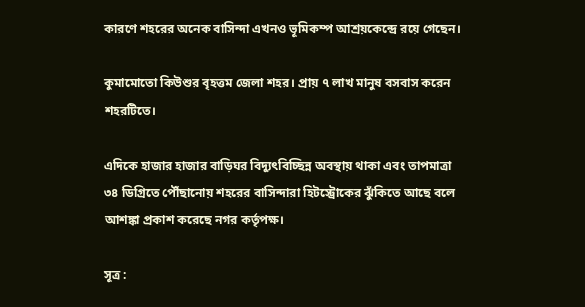কারণে শহরের অনেক বাসিন্দা এখনও ভূমিকম্প আশ্রয়কেন্দ্রে রয়ে গেছেন।

কুমামোতো কিউশুর বৃহত্তম জেলা শহর। প্রায় ৭ লাখ মানুষ বসবাস করেন শহরটিতে।

এদিকে হাজার হাজার বাড়িঘর বিদ্যুৎবিচ্ছিন্ন অবস্থায় থাকা এবং তাপমাত্রা ৩৪ ডিগ্রিতে পৌঁছানোয় শহরের বাসিন্দারা হিটস্ট্রোকের ঝুঁকিতে আছে বলে আশঙ্কা প্রকাশ করেছে নগর কর্তৃপক্ষ।

সূত্র :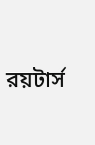রয়টার্স